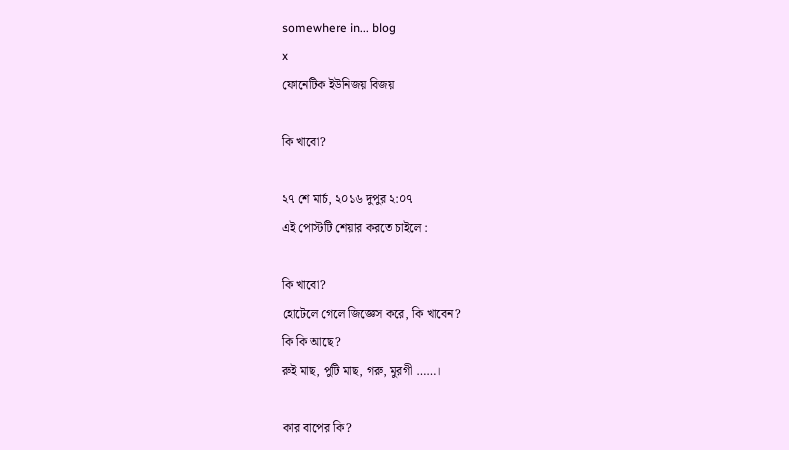somewhere in... blog
x
ফোনেটিক ইউনিজয় বিজয়

কি খাবো?

২৭ শে মার্চ, ২০১৬ দুপুর ২:০৭
এই পোস্টটি শেয়ার করতে চাইলে :

কি খাবো?
হোটেলে গেলে জিজ্ঞেস করে, কি খাবেন?
কি কি আছে?
রুই মাছ, পুটি মাছ, গরু, মুরগী ……।

কার বাপের কি?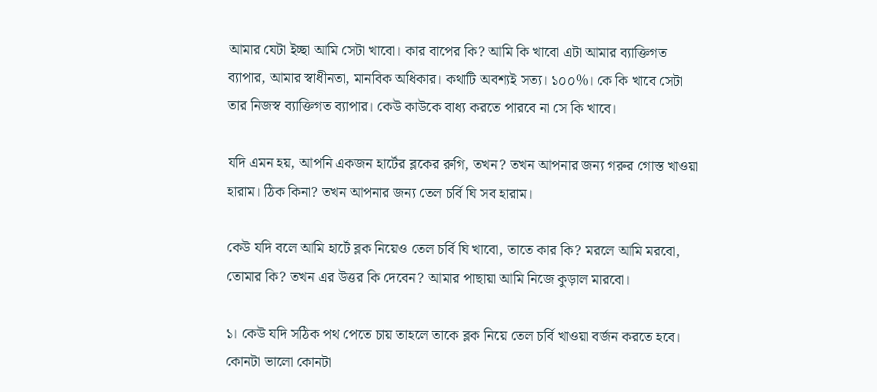আমার যেটা ইচ্ছা আমি সেটা খাবো। কার বাপের কি? আমি কি খাবো এটা আমার ব্যাক্তিগত ব্যাপার, আমার স্বাধীনতা, মানবিক অধিকার। কথাটি অবশ্যই সত্য। ১০০%। কে কি খাবে সেটা তার নিজস্ব ব্যাক্তিগত ব্যাপার। কেউ কাউকে বাধ্য করতে পারবে না সে কি খাবে।

যদি এমন হয়, আপনি একজন হার্টের ব্লকের রুগি, তখন? তখন আপনার জন্য গরুর গোস্ত খাওয়া হারাম। ঠিক কিনা? তখন আপনার জন্য তেল চর্বি ঘি সব হারাম।

কেউ যদি বলে আমি হার্টে ব্লক নিয়েও তেল চর্বি ঘি খাবো, তাতে কার কি? মরলে আমি মরবো, তোমার কি? তখন এর উত্তর কি দেবেন? আমার পাছায়া আমি নিজে কুড়াল মারবো।

১। কেউ যদি সঠিক পথ পেতে চায় তাহলে তাকে ব্লক নিয়ে তেল চর্বি খাওয়া বর্জন করতে হবে। কোনটা ভালো কোনটা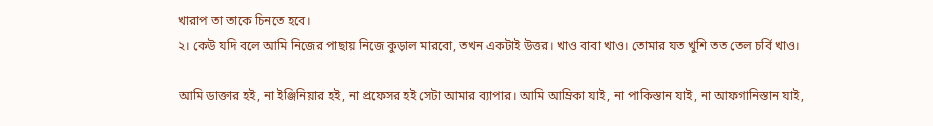খারাপ তা তাকে চিনতে হবে।
২। কেউ যদি বলে আমি নিজের পাছায় নিজে কুড়াল মারবো, তখন একটাই উত্তর। খাও বাবা খাও। তোমার যত খুশি তত তেল চর্বি খাও।

আমি ডাক্তার হই, না ইঞ্জিনিয়ার হই, না প্রফেসর হই সেটা আমার ব্যাপার। আমি আম্রিকা যাই, না পাকিস্তান যাই, না আফগানিস্তান যাই,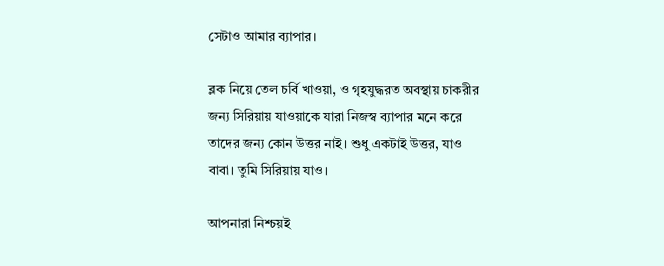সেটাও আমার ব্যাপার।

ব্লক নিয়ে তেল চর্বি খাওয়া, ও গৃহযুদ্ধরত অবস্থায় চাকরীর জন্য সিরিয়ায় যাওয়াকে যারা নিজস্ব ব্যাপার মনে করে তাদের জন্য কোন উত্তর নাই। শুধু একটাই উত্তর, যাও বাবা। তুমি সিরিয়ায় যাও।

আপনারা নিশ্চয়ই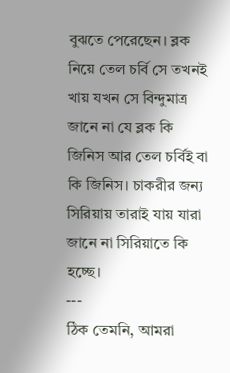বুঝতে পেরেছেন। ব্লক নিয়ে তেল চর্বি সে তখনই খায় যখন সে বিন্দুমাত্র জানে না যে ব্লক কি জিনিস আর তেল চর্বিই বা কি জিনিস। চাকরীর জন্য সিরিয়ায় তারাই যায় যারা জানে না সিরিয়াতে কি হচ্ছে।
---
ঠিক তেমনি, আমরা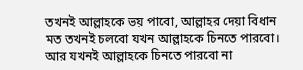তখনই আল্লাহকে ভয় পাবো, আল্লাহর দেয়া বিধান মত তখনই চলবো যখন আল্লাহকে চিনতে পারবো। আর যখনই আল্লাহকে চিনতে পারবো না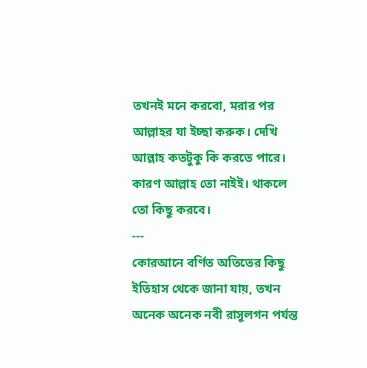তখনই মনে করবো, মরার পর আল্লাহর যা ইচ্ছা করুক। দেখি আল্লাহ কতটুকু কি করতে পারে। কারণ আল্লাহ তো নাইই। থাকলে তো কিছু করবে।
---
কোরআনে বর্ণিত অতিতের কিছু ইতিহাস থেকে জানা যায়, তখন অনেক অনেক নবী রাসুলগন পর্যন্ত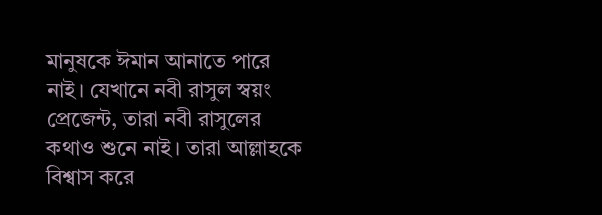মানুষকে ঈমান আনাতে পারে নাই। যেখানে নবী রাসুল স্বয়ং প্রেজেন্ট, তারা নবী রাসুলের কথাও শুনে নাই। তারা আল্লাহকে বিশ্বাস করে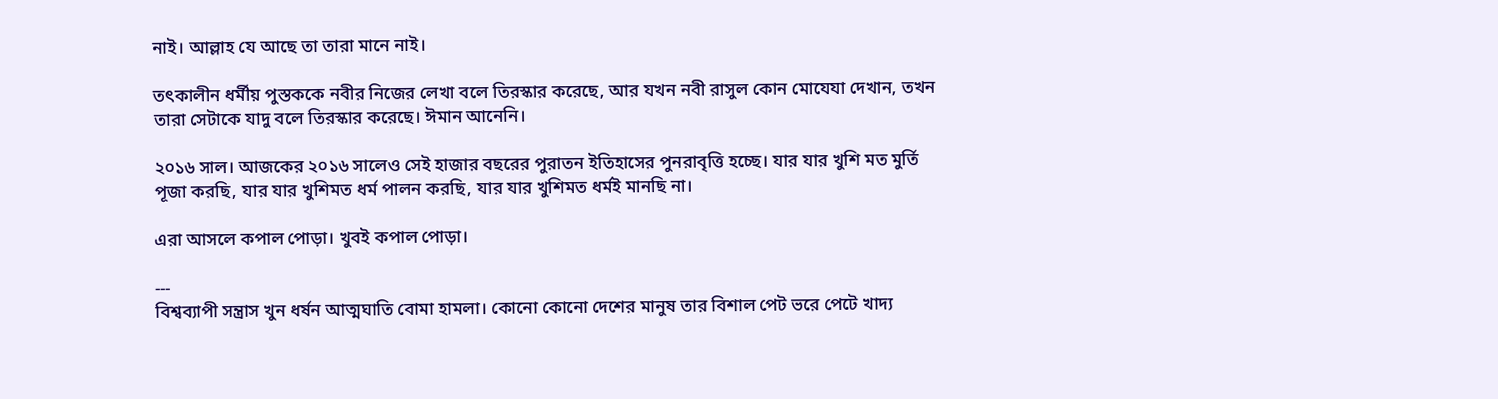নাই। আল্লাহ যে আছে তা তারা মানে নাই।

তৎকালীন ধর্মীয় পুস্তককে নবীর নিজের লেখা বলে তিরস্কার করেছে, আর যখন নবী রাসুল কোন মোযেযা দেখান, তখন তারা সেটাকে যাদু বলে তিরস্কার করেছে। ঈমান আনেনি।

২০১৬ সাল। আজকের ২০১৬ সালেও সেই হাজার বছরের পুরাতন ইতিহাসের পুনরাবৃত্তি হচ্ছে। যার যার খুশি মত মুর্তি পূজা করছি, যার যার খুশিমত ধর্ম পালন করছি, যার যার খুশিমত ধর্মই মানছি না।

এরা আসলে কপাল পোড়া। খুবই কপাল পোড়া।

---
বিশ্বব্যাপী সন্ত্রাস খুন ধর্ষন আত্মঘাতি বোমা হামলা। কোনো কোনো দেশের মানুষ তার বিশাল পেট ভরে পেটে খাদ্য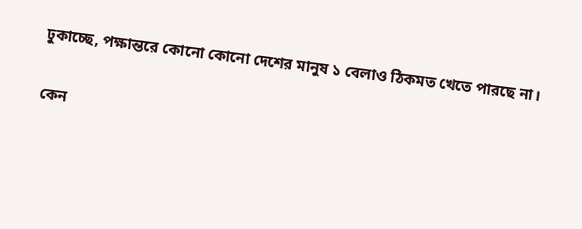ঢুকাচ্ছে, পক্ষান্তরে কোনো কোনো দেশের মানুষ ১ বেলাও ঠিকমত খেতে পারছে না।

কেন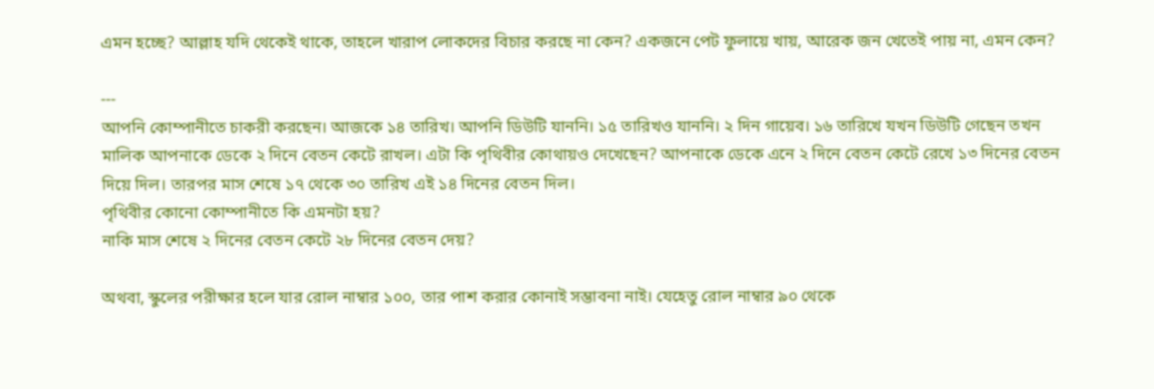এমন হচ্ছে? আল্লাহ যদি থেকেই থাকে, তাহলে খারাপ লোকদের বিচার করছে না কেন? একজনে পেট ফুলায়ে খায়, আরেক জন খেতেই পায় না, এমন কেন?

---
আপনি কোম্পানীতে চাকরী করছেন। আজকে ১৪ তারিখ। আপনি ডিউটি যাননি। ১৫ তারিখও যাননি। ২ দিন গায়েব। ১৬ তারিখে যখন ডিউটি গেছেন তখন মালিক আপনাকে ডেকে ২ দিনে বেতন কেটে রাখল। এটা কি পৃথিবীর কোথায়ও দেখেছেন? আপনাকে ডেকে এনে ২ দিনে বেতন কেটে রেখে ১৩ দিনের বেতন দিয়ে দিল। তারপর মাস শেষে ১৭ থেকে ৩০ তারিখ এই ১৪ দিনের বেতন দিল।
পৃথিবীর কোনো কোম্পানীতে কি এমনটা হয়?
নাকি মাস শেষে ২ দিনের বেতন কেটে ২৮ দিনের বেতন দেয়?

অথবা, স্কুলের পরীক্ষার হলে যার রোল নাম্বার ১০০, তার পাশ করার কোনাই সম্ভাবনা নাই। যেহেতু রোল নাম্বার ৯০ থেকে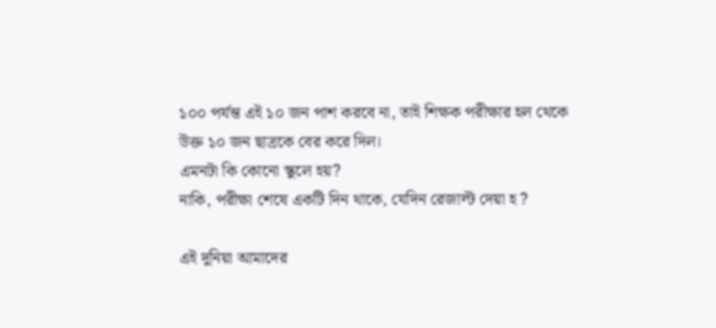১০০ পর্যন্ত এই ১০ জন পাশ করবে না, তাই শিক্ষক পরীক্ষার হল থেকে উক্ত ১০ জন ছাত্রকে বের করে দিল।
এমনটা কি কোনো স্কুলে হয়?
নাকি, পরীক্ষা শেষে একটি দিন থাকে, যেদিন রেজাল্ট দেয়া হ ?

এই দুনিয়া আমাদের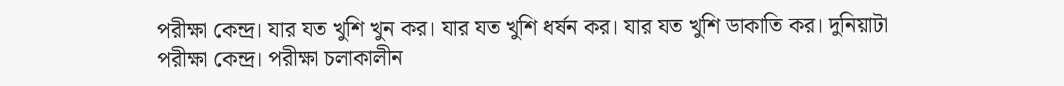পরীক্ষা কেন্দ্র। যার যত খুশি খুন কর। যার যত খুশি ধর্ষন কর। যার যত খুশি ডাকাতি কর। দুনিয়াটা পরীক্ষা কেন্দ্র। পরীক্ষা চলাকালীন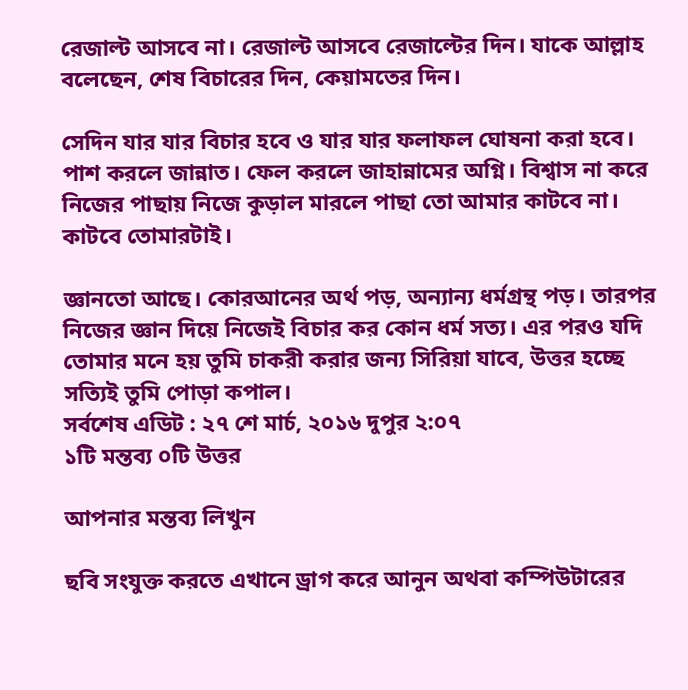রেজাল্ট আসবে না। রেজাল্ট আসবে রেজাল্টের দিন। যাকে আল্লাহ বলেছেন, শেষ বিচারের দিন, কেয়ামতের দিন।

সেদিন যার যার বিচার হবে ও যার যার ফলাফল ঘোষনা করা হবে। পাশ করলে জান্নাত। ফেল করলে জাহান্নামের অগ্নি। বিশ্বাস না করে নিজের পাছায় নিজে কুড়াল মারলে পাছা তো আমার কাটবে না। কাটবে তোমারটাই।

জ্ঞানতো আছে। কোরআনের অর্থ পড়, অন্যান্য ধর্মগ্রন্থ পড়। তারপর নিজের জ্ঞান দিয়ে নিজেই বিচার কর কোন ধর্ম সত্য। এর পরও যদি তোমার মনে হয় তুমি চাকরী করার জন্য সিরিয়া যাবে, উত্তর হচ্ছে সত্যিই তুমি পোড়া কপাল।
সর্বশেষ এডিট : ২৭ শে মার্চ, ২০১৬ দুপুর ২:০৭
১টি মন্তব্য ০টি উত্তর

আপনার মন্তব্য লিখুন

ছবি সংযুক্ত করতে এখানে ড্রাগ করে আনুন অথবা কম্পিউটারের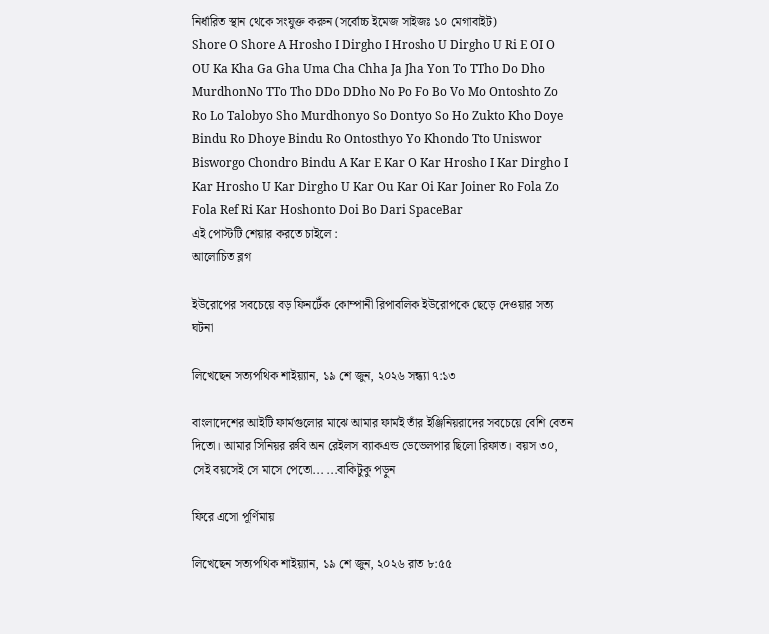নির্ধারিত স্থান থেকে সংযুক্ত করুন (সর্বোচ্চ ইমেজ সাইজঃ ১০ মেগাবাইট)
Shore O Shore A Hrosho I Dirgho I Hrosho U Dirgho U Ri E OI O OU Ka Kha Ga Gha Uma Cha Chha Ja Jha Yon To TTho Do Dho MurdhonNo TTo Tho DDo DDho No Po Fo Bo Vo Mo Ontoshto Zo Ro Lo Talobyo Sho Murdhonyo So Dontyo So Ho Zukto Kho Doye Bindu Ro Dhoye Bindu Ro Ontosthyo Yo Khondo Tto Uniswor Bisworgo Chondro Bindu A Kar E Kar O Kar Hrosho I Kar Dirgho I Kar Hrosho U Kar Dirgho U Kar Ou Kar Oi Kar Joiner Ro Fola Zo Fola Ref Ri Kar Hoshonto Doi Bo Dari SpaceBar
এই পোস্টটি শেয়ার করতে চাইলে :
আলোচিত ব্লগ

ইউরোপের সবচেয়ে বড় ফিনটেঁক কোম্পানী রিপাবলিক ইউরোপকে ছেড়ে দেওয়ার সত্য ঘটনা

লিখেছেন সত্যপথিক শাইয়্যান, ১৯ শে জুন, ২০২৬ সন্ধ্যা ৭:১৩

বাংলাদেশের আইটি ফার্মগুলোর মাঝে আমার ফার্মই তাঁর ইঞ্জিনিয়রাদের সবচেয়ে বেশি বেতন দিতো। আমার সিনিয়র রুবি অন রেইলস ব্যাকএন্ড ডেভেলপার ছিলো রিফাত। বয়স ৩০, সেই বয়সেই সে মাসে পেতো... ...বাকিটুকু পড়ুন

ফিরে এসো পূর্ণিমায়

লিখেছেন সত্যপথিক শাইয়্যান, ১৯ শে জুন, ২০২৬ রাত ৮:৫৫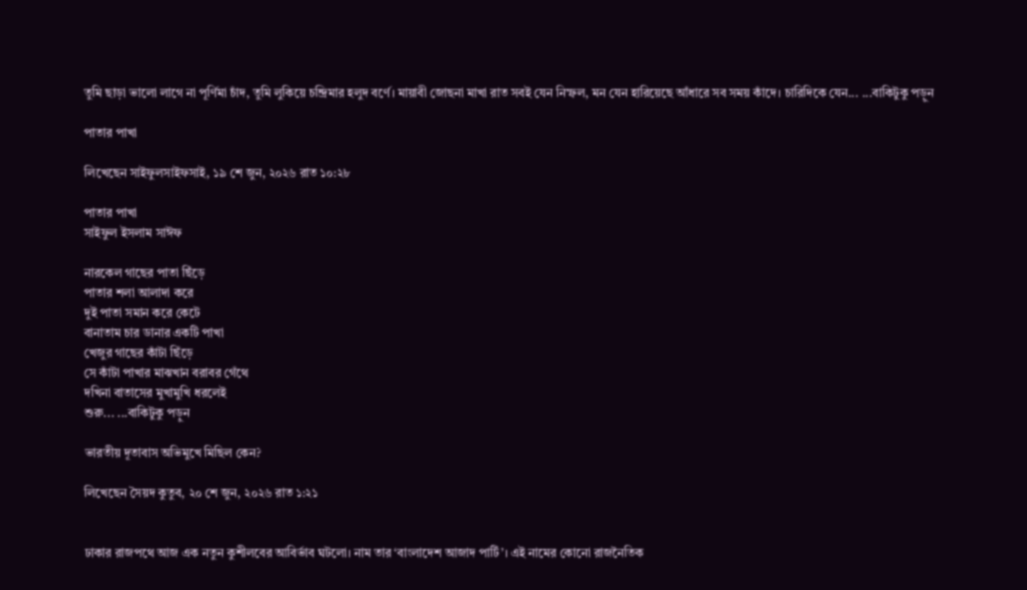তুমি ছাড়া ভালো লাগে না পূর্ণিমা চাঁদ, তুমি লুকিয়ে চন্দ্রিমার হলুদ বর্ণে। মায়াবী জোছনা মাখা রাত সবই যেন নিস্ফল, মন যেন হারিয়েছে আঁধারে সব সময় কাঁদে। চারিদিকে যেন... ...বাকিটুকু পড়ুন

পাতার পাখা

লিখেছেন সাইফুলসাইফসাই, ১৯ শে জুন, ২০২৬ রাত ১০:২৮

পাতার পাখা
সাইফুল ইসলাম সাঈফ

নারকেল গাছের পাতা ছিঁড়ে
পাতার শলা আলাদা করে
দুই পাতা সমান করে কেটে
বানাতাম চার ডানার একটি পাখা
খেজুর গাছের কাঁটা ছিঁড়ে
সে কাঁটা পাখার মাঝখান বরাবর গেঁথে
দখিনা বাতাসের মুখামুখি ধরলেই
শুরু... ...বাকিটুকু পড়ুন

ভারতীয় দূতাবাস অভিমুখে মিছিল কেন?

লিখেছেন সৈয়দ কুতুব, ২০ শে জুন, ২০২৬ রাত ১:২১


ঢাকার রাজপথে আজ এক নতুন কুশীলবের আবির্ভাব ঘটলো। নাম তার ‘বাংলাদেশ আজাদ পার্টি’। এই নামের কোনো রাজনৈতিক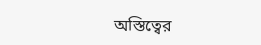অস্তিত্বের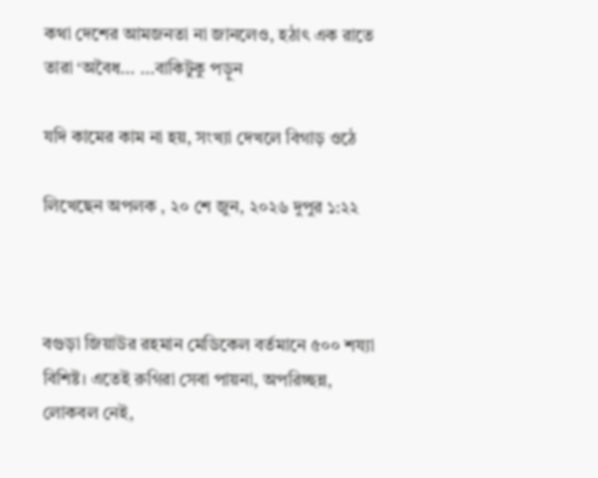কথা দেশের আমজনতা না জানলেও, হঠাৎ এক রাতে তারা ‘অবৈধ... ...বাকিটুকু পড়ুন

যদি কামের কাম না হয়, সংখ্যা দেখলে বিগাড় ওঠে

লিখেছেন অপলক , ২০ শে জুন, ২০২৬ দুপুর ১:২২



বগুড়া জিয়াউর রহমান মেডিকেল বর্তমানে ৫০০ শয্যা বিশিষ্ট। এতেই রুগিরা সেবা পায়না, অপরিচ্ছন্ন, লোকবল নেই,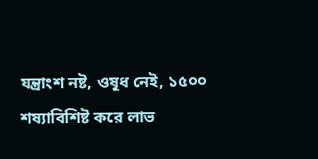যন্ত্রাংশ নষ্ট, ওষূধ নেই, ১৫০০ শষ্যাবিশিষ্ট করে লাভ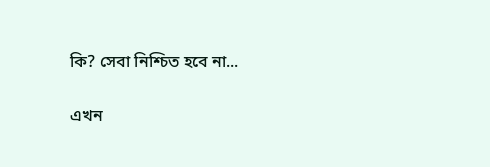কি? সেবা নিশ্চিত হবে না...

এখন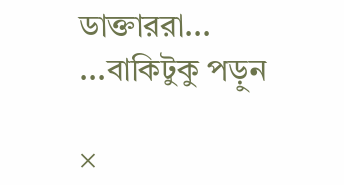ডাক্তাররা... ...বাকিটুকু পড়ুন

×